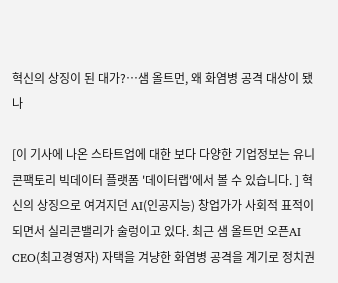혁신의 상징이 된 대가?…샘 올트먼, 왜 화염병 공격 대상이 됐나

[이 기사에 나온 스타트업에 대한 보다 다양한 기업정보는 유니콘팩토리 빅데이터 플랫폼 '데이터랩'에서 볼 수 있습니다. ] 혁신의 상징으로 여겨지던 AI(인공지능) 창업가가 사회적 표적이 되면서 실리콘밸리가 술렁이고 있다. 최근 샘 올트먼 오픈AI CEO(최고경영자) 자택을 겨냥한 화염병 공격을 계기로 정치권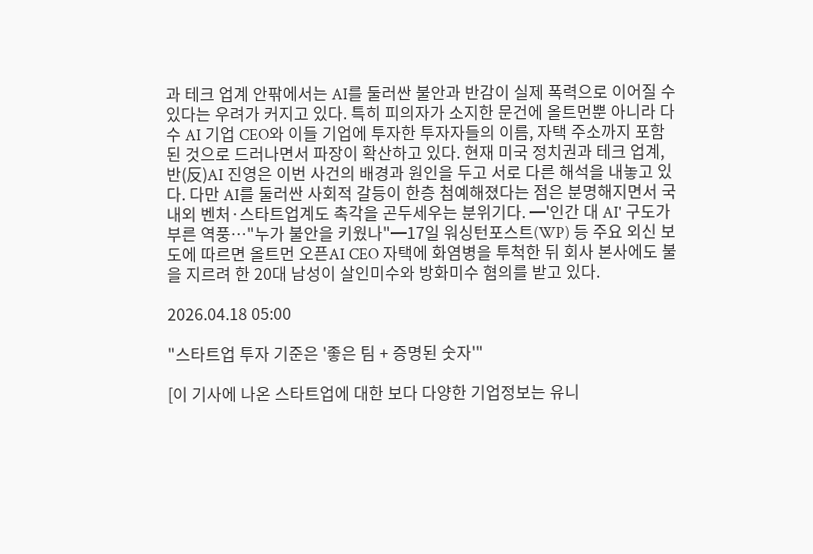과 테크 업계 안팎에서는 AI를 둘러싼 불안과 반감이 실제 폭력으로 이어질 수 있다는 우려가 커지고 있다. 특히 피의자가 소지한 문건에 올트먼뿐 아니라 다수 AI 기업 CEO와 이들 기업에 투자한 투자자들의 이름, 자택 주소까지 포함된 것으로 드러나면서 파장이 확산하고 있다. 현재 미국 정치권과 테크 업계, 반(反)AI 진영은 이번 사건의 배경과 원인을 두고 서로 다른 해석을 내놓고 있다. 다만 AI를 둘러싼 사회적 갈등이 한층 첨예해졌다는 점은 분명해지면서 국내외 벤처·스타트업계도 촉각을 곤두세우는 분위기다. ━'인간 대 AI' 구도가 부른 역풍…"누가 불안을 키웠나"━17일 워싱턴포스트(WP) 등 주요 외신 보도에 따르면 올트먼 오픈AI CEO 자택에 화염병을 투척한 뒤 회사 본사에도 불을 지르려 한 20대 남성이 살인미수와 방화미수 혐의를 받고 있다.

2026.04.18 05:00

"스타트업 투자 기준은 '좋은 팀 + 증명된 숫자'"

[이 기사에 나온 스타트업에 대한 보다 다양한 기업정보는 유니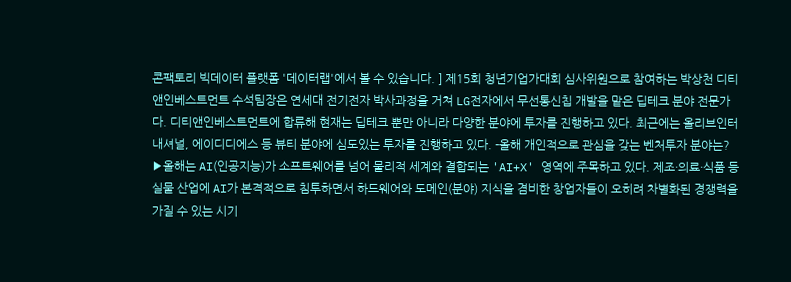콘팩토리 빅데이터 플랫폼 '데이터랩'에서 볼 수 있습니다. ] 제15회 청년기업가대회 심사위원으로 참여하는 박상천 디티앤인베스트먼트 수석팀장은 연세대 전기전자 박사과정을 거쳐 LG전자에서 무선통신칩 개발을 맡은 딥테크 분야 전문가다. 디티앤인베스트먼트에 합류해 현재는 딥테크 뿐만 아니라 다양한 분야에 투자를 진행하고 있다. 최근에는 올리브인터내셔널, 에이디디에스 등 뷰티 분야에 심도있는 투자를 진행하고 있다. -올해 개인적으로 관심을 갖는 벤처투자 분야는? ▶올해는 AI(인공지능)가 소프트웨어를 넘어 물리적 세계와 결합되는 'AI+X' 영역에 주목하고 있다. 제조·의료·식품 등 실물 산업에 AI가 본격적으로 침투하면서 하드웨어와 도메인(분야) 지식을 겸비한 창업자들이 오히려 차별화된 경쟁력을 가질 수 있는 시기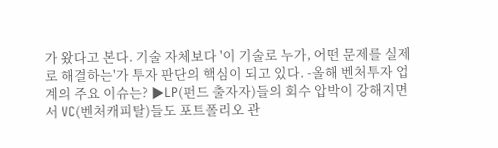가 왔다고 본다. 기술 자체보다 '이 기술로 누가, 어떤 문제를 실제로 해결하는'가 투자 판단의 핵심이 되고 있다. -올해 벤처투자 업계의 주요 이슈는? ▶LP(펀드 출자자)들의 회수 압박이 강해지면서 VC(벤처캐피탈)들도 포트폴리오 관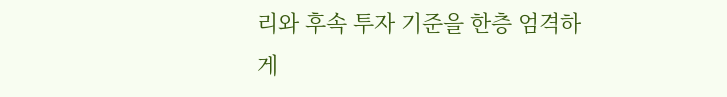리와 후속 투자 기준을 한층 엄격하게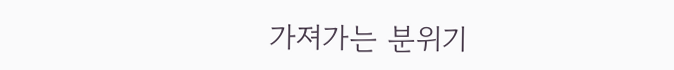가져가는 분위기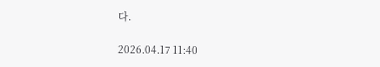다.

2026.04.17 11:40